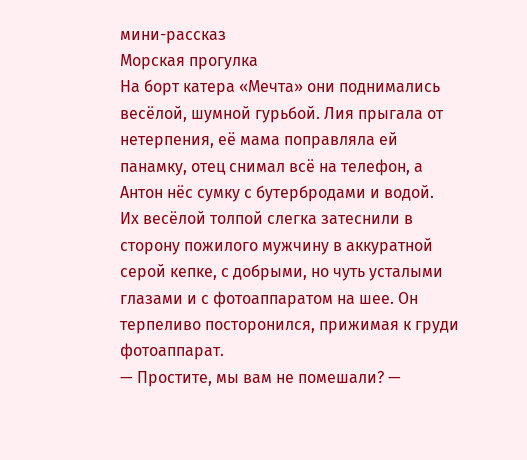мини-рассказ
Морская прогулка
На борт катера «Мечта» они поднимались весёлой, шумной гурьбой. Лия прыгала от нетерпения, её мама поправляла ей панамку, отец снимал всё на телефон, а Антон нёс сумку с бутербродами и водой.
Их весёлой толпой слегка затеснили в сторону пожилого мужчину в аккуратной серой кепке, с добрыми, но чуть усталыми глазами и с фотоаппаратом на шее. Он терпеливо посторонился, прижимая к груди фотоаппарат.
— Простите, мы вам не помешали? —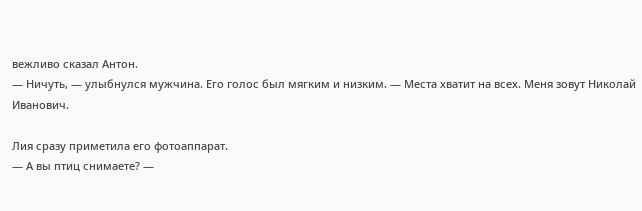вежливо сказал Антон.
— Ничуть, — улыбнулся мужчина. Его голос был мягким и низким. — Места хватит на всех. Меня зовут Николай Иванович.

Лия сразу приметила его фотоаппарат.
— А вы птиц снимаете? —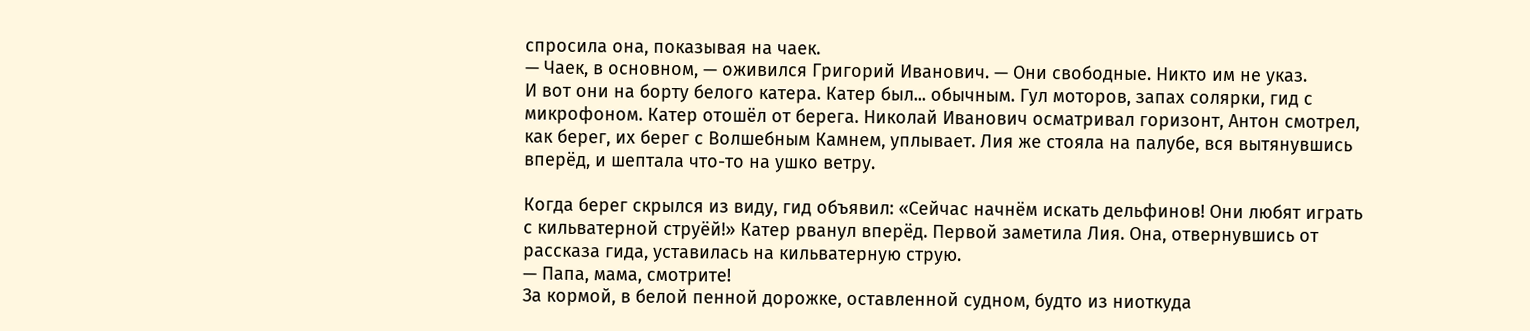спросила она, показывая на чаек.
— Чаек, в основном, — оживился Григорий Иванович. — Они свободные. Никто им не указ.
И вот они на борту белого катера. Катер был... обычным. Гул моторов, запах солярки, гид с микрофоном. Катер отошёл от берега. Николай Иванович осматривал горизонт, Антон смотрел, как берег, их берег с Волшебным Камнем, уплывает. Лия же стояла на палубе, вся вытянувшись вперёд, и шептала что-то на ушко ветру.

Когда берег скрылся из виду, гид объявил: «Сейчас начнём искать дельфинов! Они любят играть с кильватерной струёй!» Катер рванул вперёд. Первой заметила Лия. Она, отвернувшись от рассказа гида, уставилась на кильватерную струю.
— Папа, мама, смотрите!
За кормой, в белой пенной дорожке, оставленной судном, будто из ниоткуда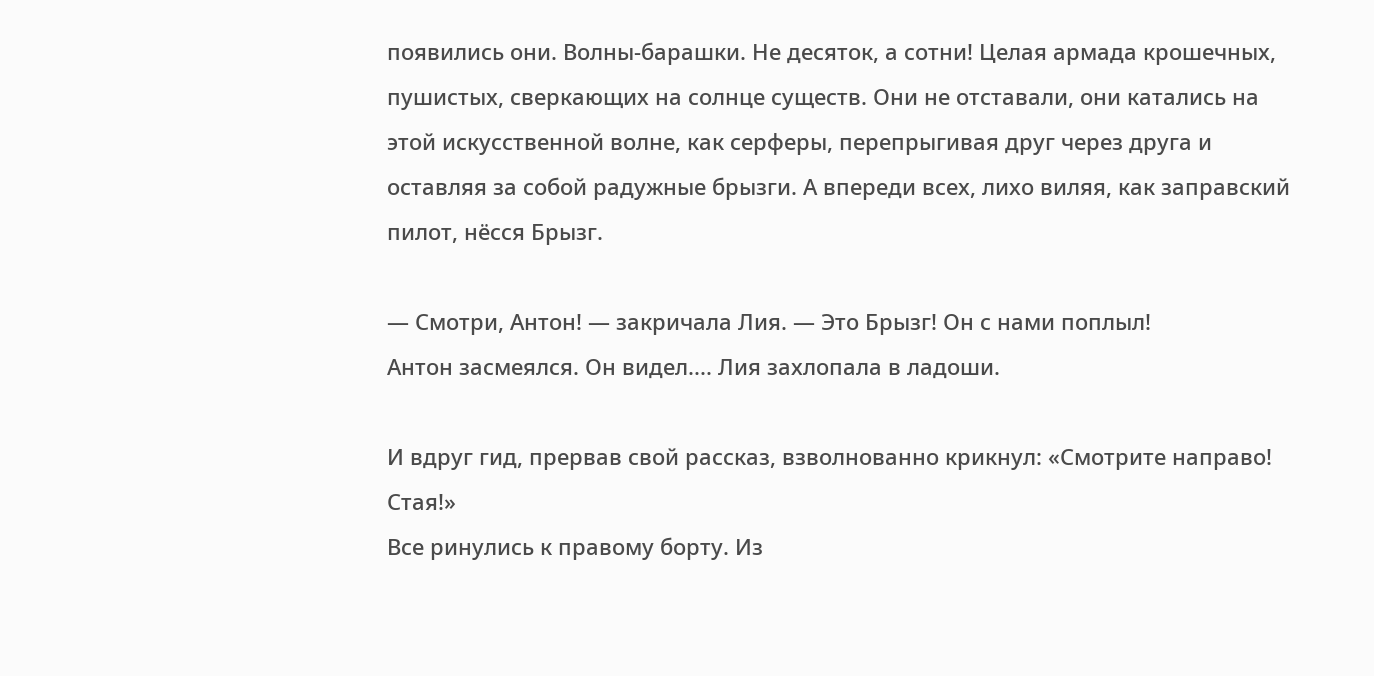появились они. Волны-барашки. Не десяток, а сотни! Целая армада крошечных, пушистых, сверкающих на солнце существ. Они не отставали, они катались на этой искусственной волне, как серферы, перепрыгивая друг через друга и оставляя за собой радужные брызги. А впереди всех, лихо виляя, как заправский пилот, нёсся Брызг.

— Смотри, Антон! — закричала Лия. — Это Брызг! Он с нами поплыл!
Антон засмеялся. Он видел.... Лия захлопала в ладоши.

И вдруг гид, прервав свой рассказ, взволнованно крикнул: «Смотрите направо! Стая!»
Все ринулись к правому борту. Из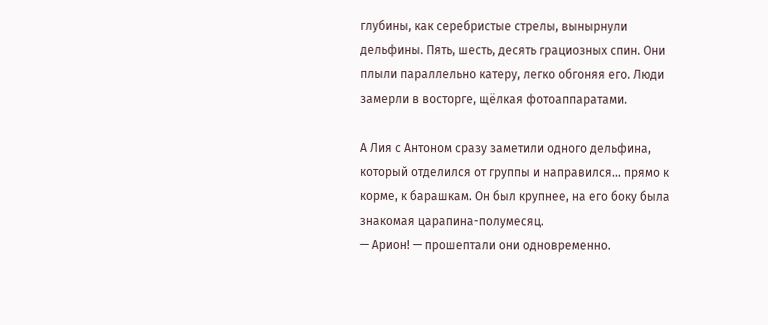глубины, как серебристые стрелы, вынырнули дельфины. Пять, шесть, десять грациозных спин. Они плыли параллельно катеру, легко обгоняя его. Люди замерли в восторге, щёлкая фотоаппаратами.

А Лия с Антоном сразу заметили одного дельфина, который отделился от группы и направился... прямо к корме, к барашкам. Он был крупнее, на его боку была знакомая царапина-полумесяц.
— Арион! — прошептали они одновременно.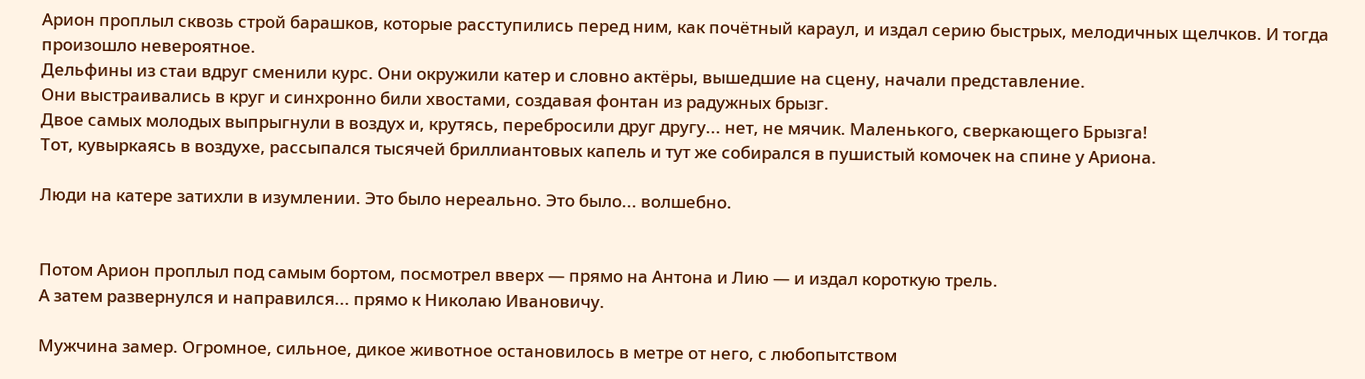Арион проплыл сквозь строй барашков, которые расступились перед ним, как почётный караул, и издал серию быстрых, мелодичных щелчков. И тогда произошло невероятное.
Дельфины из стаи вдруг сменили курс. Они окружили катер и словно актёры, вышедшие на сцену, начали представление.
Они выстраивались в круг и синхронно били хвостами, создавая фонтан из радужных брызг.
Двое самых молодых выпрыгнули в воздух и, крутясь, перебросили друг другу... нет, не мячик. Маленького, сверкающего Брызга!
Тот, кувыркаясь в воздухе, рассыпался тысячей бриллиантовых капель и тут же собирался в пушистый комочек на спине у Ариона.

Люди на катере затихли в изумлении. Это было нереально. Это было... волшебно.


Потом Арион проплыл под самым бортом, посмотрел вверх — прямо на Антона и Лию — и издал короткую трель.
А затем развернулся и направился... прямо к Николаю Ивановичу.

Мужчина замер. Огромное, сильное, дикое животное остановилось в метре от него, с любопытством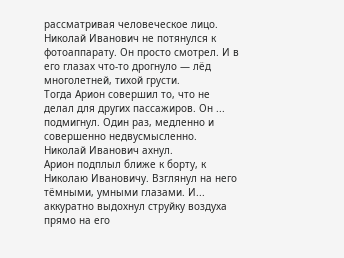рассматривая человеческое лицо.
Николай Иванович не потянулся к фотоаппарату. Он просто смотрел. И в его глазах что-то дрогнуло — лёд многолетней, тихой грусти.
Тогда Арион совершил то, что не делал для других пассажиров. Он ... подмигнул. Один раз, медленно и совершенно недвусмысленно.
Николай Иванович ахнул.
Арион подплыл ближе к борту, к Николаю Ивановичу. Взглянул на него тёмными, умными глазами. И... аккуратно выдохнул струйку воздуха прямо на его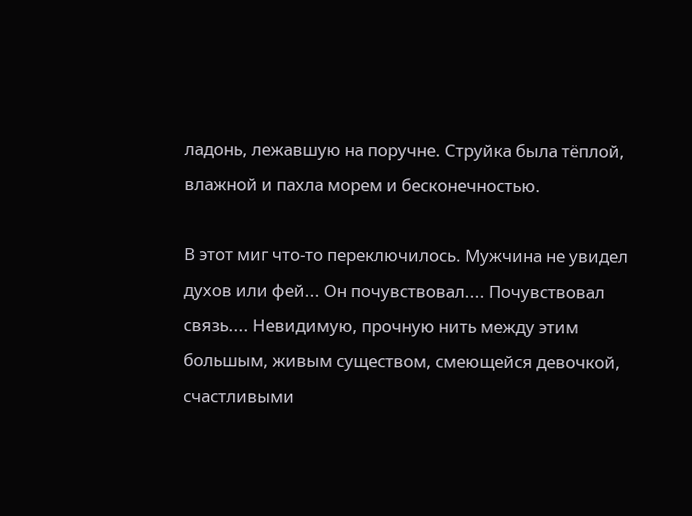ладонь, лежавшую на поручне. Струйка была тёплой, влажной и пахла морем и бесконечностью.

В этот миг что-то переключилось. Мужчина не увидел духов или фей... Он почувствовал.... Почувствовал связь.... Невидимую, прочную нить между этим большым, живым существом, смеющейся девочкой, счастливыми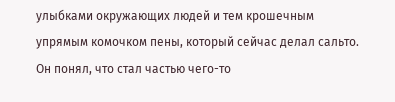улыбками окружающих людей и тем крошечным упрямым комочком пены, который сейчас делал сальто. Он понял, что стал частью чего-то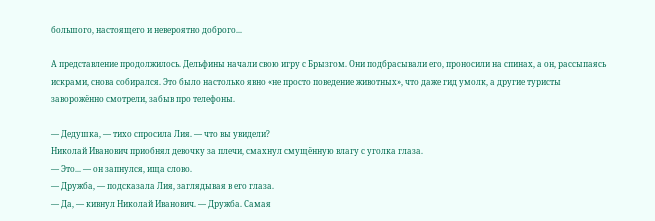большого, настоящего и невероятно доброго...

А представление продолжилось. Дельфины начали свою игру с Брызгом. Они подбрасывали его, проносили на спинах, а он, рассыпаясь искрами, снова собирался. Это было настолько явно «не просто поведение животных», что даже гид умолк, а другие туристы заворожённо смотрели, забыв про телефоны.

— Дедушка, — тихо спросила Лия. — что вы увидели?
Николай Иванович приобнял девочку за плечи, смахнул смущённую влагу с уголка глаза.
— Это... — он запнулся, ища слово.
— Дружба, — подсказала Лия, заглядывая в его глаза.
— Да, — кивнул Николай Иванович. — Дружба. Самая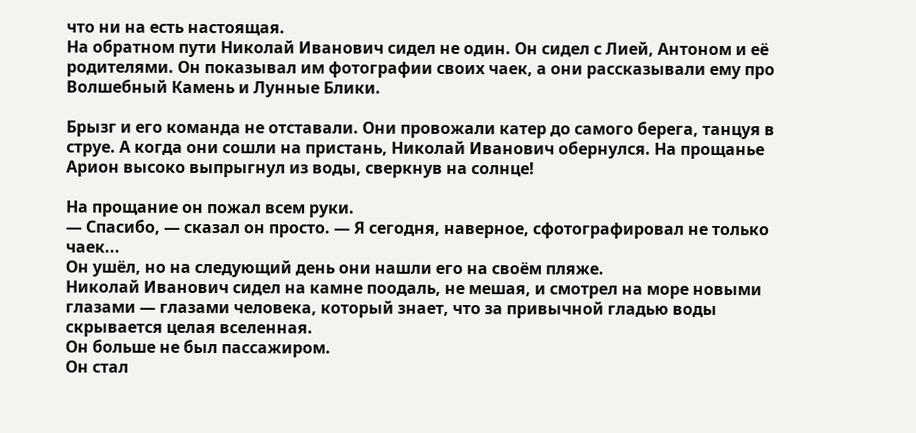что ни на есть настоящая.
На обратном пути Николай Иванович сидел не один. Он сидел с Лией, Антоном и её родителями. Он показывал им фотографии своих чаек, а они рассказывали ему про Волшебный Камень и Лунные Блики.

Брызг и его команда не отставали. Они провожали катер до самого берега, танцуя в струе. А когда они сошли на пристань, Николай Иванович обернулся. На прощанье Арион высоко выпрыгнул из воды, сверкнув на солнце!

На прощание он пожал всем руки.
— Спасибо, — сказал он просто. — Я сегодня, наверное, сфотографировал не только чаек...
Он ушёл, но на следующий день они нашли его на своём пляже.
Николай Иванович сидел на камне поодаль, не мешая, и смотрел на море новыми глазами — глазами человека, который знает, что за привычной гладью воды скрывается целая вселенная.
Он больше не был пассажиром.
Он стал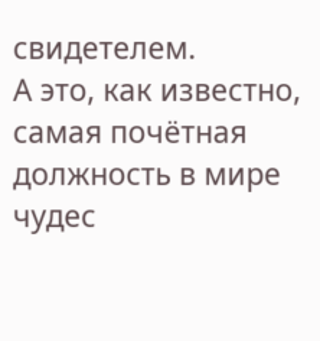свидетелем.
А это, как известно, самая почётная должность в мире чудес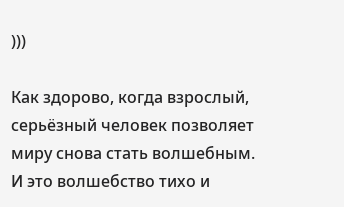)))

Как здорово, когда взрослый, серьёзный человек позволяет миру снова стать волшебным. И это волшебство тихо и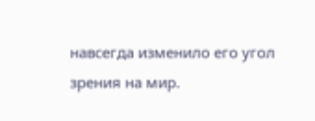навсегда изменило его угол зрения на мир.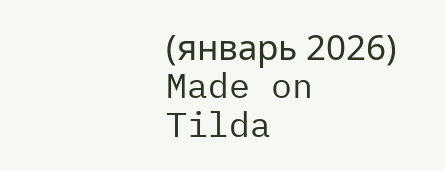(январь 2026)
Made on
Tilda